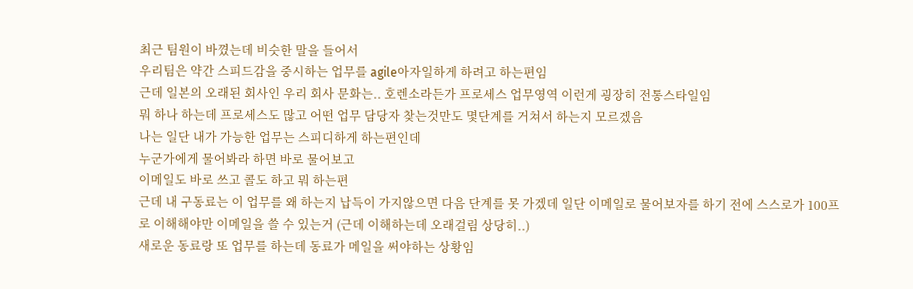최근 팀원이 바꼈는데 비슷한 말을 들어서
우리팀은 약간 스피드감을 중시하는 업무를 agile아자일하게 하려고 하는편임
근데 일본의 오래된 회사인 우리 회사 문화는.. 호렌소라든가 프로세스 업무영역 이런게 굉장히 전통스타일임
뭐 하나 하는데 프로세스도 많고 어떤 업무 담당자 찾는것만도 몇단계를 거쳐서 하는지 모르겠음
나는 일단 내가 가능한 업무는 스피디하게 하는편인데
누군가에게 물어봐라 하면 바로 물어보고
이메일도 바로 쓰고 콜도 하고 뭐 하는편
근데 내 구동료는 이 업무를 왜 하는지 납득이 가지않으면 다음 단계를 못 가겠데 일단 이메일로 물어보자를 하기 전에 스스로가 100프로 이해해야만 이메일을 쓸 수 있는거 (근데 이해하는데 오래걸림 상당히..)
새로운 동료랑 또 업무를 하는데 동료가 메일을 써야하는 상황임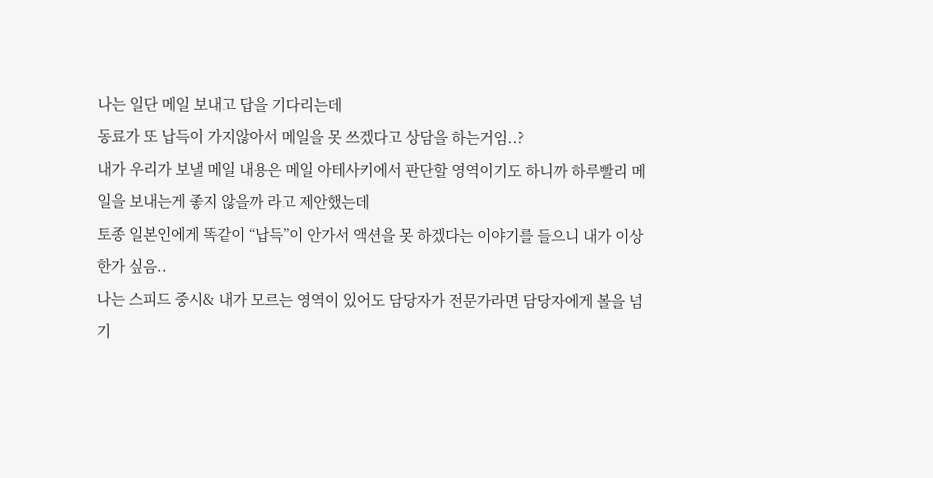나는 일단 메일 보내고 답을 기다리는데
동료가 또 납득이 가지않아서 메일을 못 쓰겠다고 상담을 하는거임..?
내가 우리가 보낼 메일 내용은 메일 아테사키에서 판단할 영역이기도 하니까 하루빨리 메일을 보내는게 좋지 않을까 라고 제안했는데
토종 일본인에게 똑같이 “납득”이 안가서 액션을 못 하겠다는 이야기를 들으니 내가 이상한가 싶음..
나는 스피드 중시& 내가 모르는 영역이 있어도 담당자가 전문가라면 담당자에게 볼을 넘기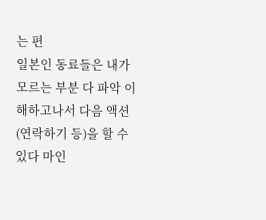는 편
일본인 동료들은 내가 모르는 부분 다 파악 이해하고나서 다음 액션 (연락하기 등)을 할 수 있다 마인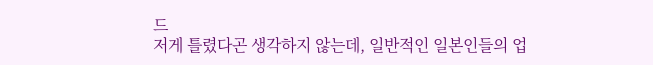드
저게 틀렸다곤 생각하지 않는데, 일반적인 일본인들의 업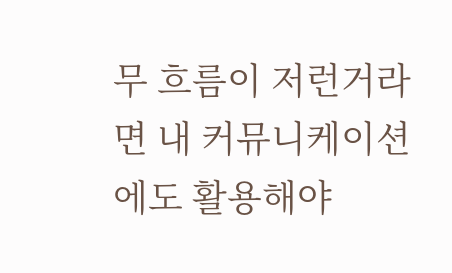무 흐름이 저런거라면 내 커뮤니케이션에도 활용해야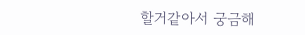할거같아서 궁금해